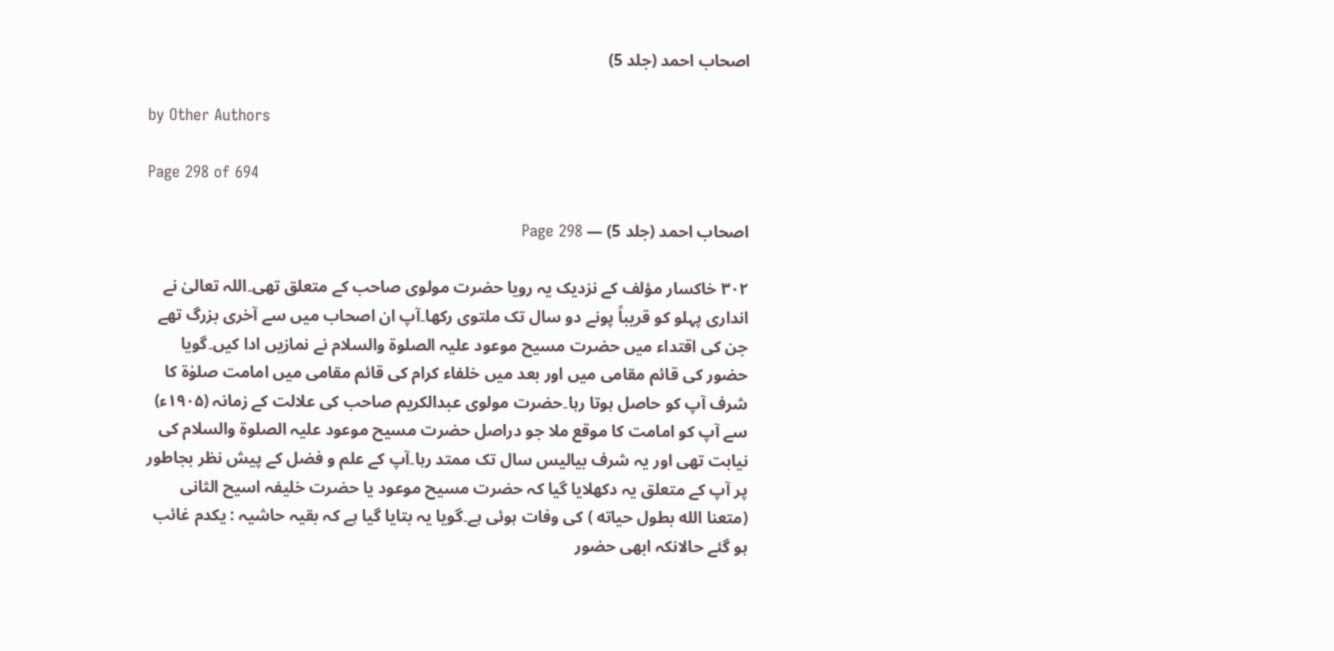اصحاب احمد (جلد 5)

by Other Authors

Page 298 of 694

اصحاب احمد (جلد 5) — Page 298

٣٠٢ خاکسار مؤلف کے نزدیک یہ رویا حضرت مولوی صاحب کے متعلق تھی۔اللہ تعالیٰ نے انداری پہلو کو قریباً پونے دو سال تک ملتوی رکھا۔آپ ان اصحاب میں سے آخری بزرگ تھے جن کی اقتداء میں حضرت مسیح موعود علیہ الصلوۃ والسلام نے نمازیں ادا کیں۔گویا حضور کی قائم مقامی میں اور بعد میں خلفاء کرام کی قائم مقامی میں امامت صلوٰۃ کا شرف آپ کو حاصل ہوتا رہا۔حضرت مولوی عبدالکریم صاحب کی علالت کے زمانہ (۱۹۰۵ء) سے آپ کو امامت کا موقع ملا جو دراصل حضرت مسیح موعود علیہ الصلوۃ والسلام کی نیابت تھی اور یہ شرف بیالیس سال تک ممتد رہا۔آپ کے علم و فضل کے پیش نظر بجاطور پر آپ کے متعلق یہ دکھلایا گیا کہ حضرت مسیح موعود یا حضرت خلیفہ اسیح الثانی (متعنا الله بطول حياته ) کی وفات ہوئی ہے۔گویا یہ بتایا گیا ہے کہ بقیہ حاشیہ : یکدم غائب ہو گئے حالانکہ ابھی حضور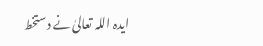ایدہ اللہ تعالیٰ نے دستخط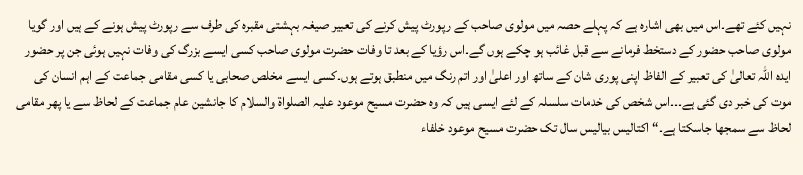نہیں کئے تھے۔اس میں بھی اشارہ ہے کہ پہلے حصہ میں مولوی صاحب کے رپورٹ پیش کرنے کی تعبیر صیغہ بہشتی مقبرہ کی طرف سے رپورٹ پیش ہونے کے ہیں اور گویا مولوی صاحب حضور کے دستخط فرمانے سے قبل غائب ہو چکے ہوں گے۔اس رؤیا کے بعد تا وفات حضرت مولوی صاحب کسی ایسے بزرگ کی وفات نہیں ہوئی جن پر حضور ایدہ اللہ تعالیٰ کی تعبیر کے الفاظ اپنی پوری شان کے ساتھ اور اعلیٰ اور اتم رنگ میں منطبق ہوتے ہوں۔کسی ایسے مخلص صحابی یا کسی مقامی جماعت کے اہم انسان کی موت کی خبر دی گئی ہے۔۔۔اس شخص کی خدمات سلسلہ کے لئے ایسی ہیں کہ وہ حضرت مسیح موعود علیہ الصلواۃ والسلام کا جانشین عام جماعت کے لحاظ سے یا پھر مقامی لحاظ سے سمجھا جاسکتا ہے۔“ اکتالیس بیالیس سال تک حضرت مسیح موعود خلفاء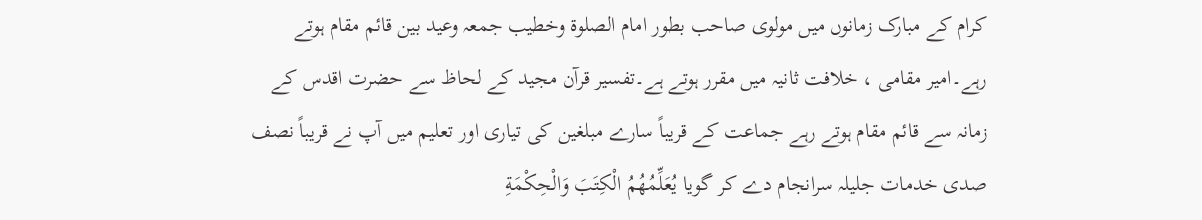کرام کے مبارک زمانوں میں مولوی صاحب بطور امام الصلوۃ وخطیب جمعہ وعید بین قائم مقام ہوتے رہے۔امیر مقامی ، خلافت ثانیہ میں مقرر ہوتے ہے۔تفسیر قرآن مجید کے لحاظ سے حضرت اقدس کے زمانہ سے قائم مقام ہوتے رہے جماعت کے قریباً سارے مبلغین کی تیاری اور تعلیم میں آپ نے قریباً نصف صدی خدمات جلیلہ سرانجام دے کر گویا يُعَلِّمُهُمُ الْكِتَبَ وَالْحِكْمَةِ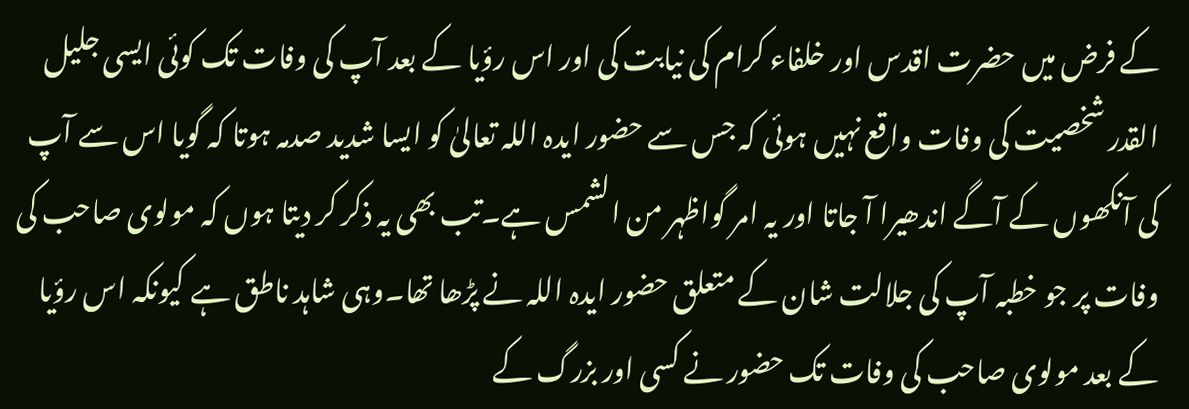کے فرض میں حضرت اقدس اور خلفاء کرام کی نیابت کی اور اس رؤیا کے بعد آپ کی وفات تک کوئی ایسی جلیل القدر شخصیت کی وفات واقع نہیں ہوئی کہ جس سے حضور ایدہ اللہ تعالیٰ کو ایسا شدید صدمہ ہوتا کہ گویا اس سے آپ کی آنکھوں کے آگے اندھیرا آ جاتا اور یہ امر گواظہر من الشمس ہے۔تب بھی یہ ذکر کر دیتا ہوں کہ مولوی صاحب کی وفات پر جو خطبہ آپ کی جلالت شان کے متعلق حضور ایدہ اللہ نے پڑھا تھا۔وہی شاہد ناطق ہے کیونکہ اس رؤیا کے بعد مولوی صاحب کی وفات تک حضور نے کسی اور بزرگ کے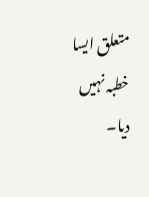متعلق ایسا خطبہ نہیں دیا۔